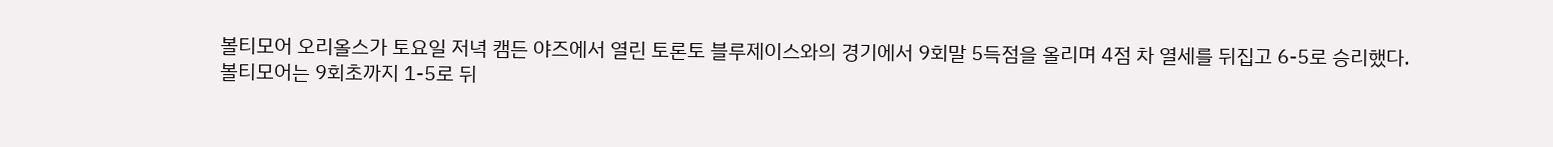볼티모어 오리올스가 토요일 저녁 캠든 야즈에서 열린 토론토 블루제이스와의 경기에서 9회말 5득점을 올리며 4점 차 열세를 뒤집고 6-5로 승리했다.
볼티모어는 9회초까지 1-5로 뒤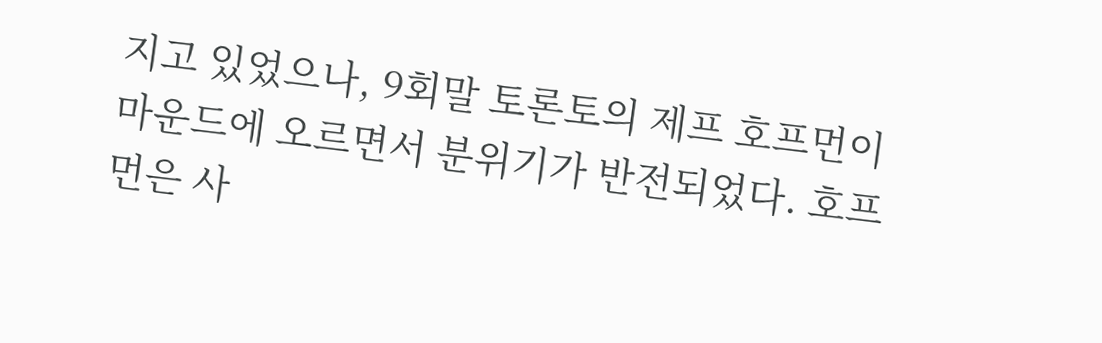지고 있었으나, 9회말 토론토의 제프 호프먼이 마운드에 오르면서 분위기가 반전되었다. 호프먼은 사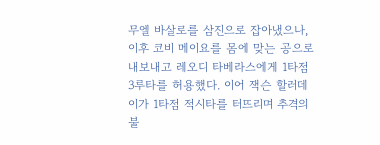무엘 바살로를 삼진으로 잡아냈으나, 이후 코비 메이요를 몸에 맞는 공으로 내보내고 레오디 타베라스에게 1타점 3루타를 허용했다. 이어 잭슨 할러데이가 1타점 적시타를 터뜨리며 추격의 불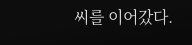씨를 이어갔다.